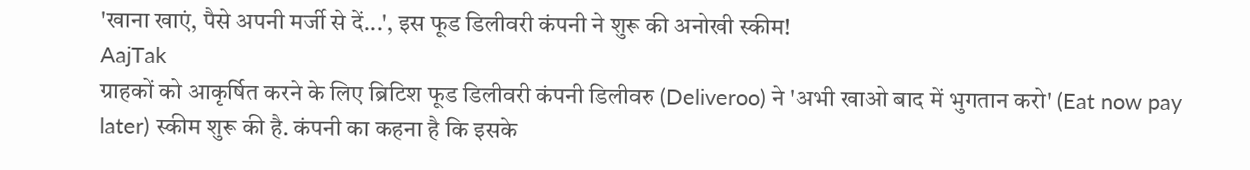'खाना खाएं, पैसे अपनी मर्जी से दें...', इस फूड डिलीवरी कंपनी ने शुरू की अनोखी स्कीम!
AajTak
ग्राहकों को आकृर्षित करने के लिए ब्रिटिश फूड डिलीवरी कंपनी डिलीवरु (Deliveroo) ने 'अभी खाओ बाद में भुगतान करो' (Eat now pay later) स्कीम शुरू की है. कंपनी का कहना है कि इसके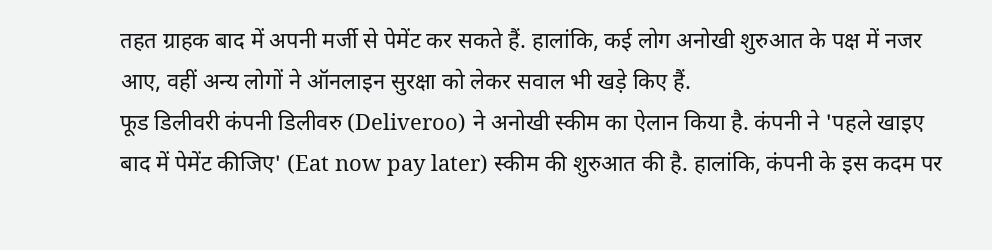तहत ग्राहक बाद में अपनी मर्जी से पेमेंट कर सकते हैं. हालांकि, कई लोग अनोखी शुरुआत के पक्ष में नजर आए, वहीं अन्य लोगों ने ऑनलाइन सुरक्षा को लेकर सवाल भी खड़े किए हैं.
फूड डिलीवरी कंपनी डिलीवरु (Deliveroo) ने अनोखी स्कीम का ऐलान किया है. कंपनी ने 'पहले खाइए बाद में पेमेंट कीजिए' (Eat now pay later) स्कीम की शुरुआत की है. हालांकि, कंपनी के इस कदम पर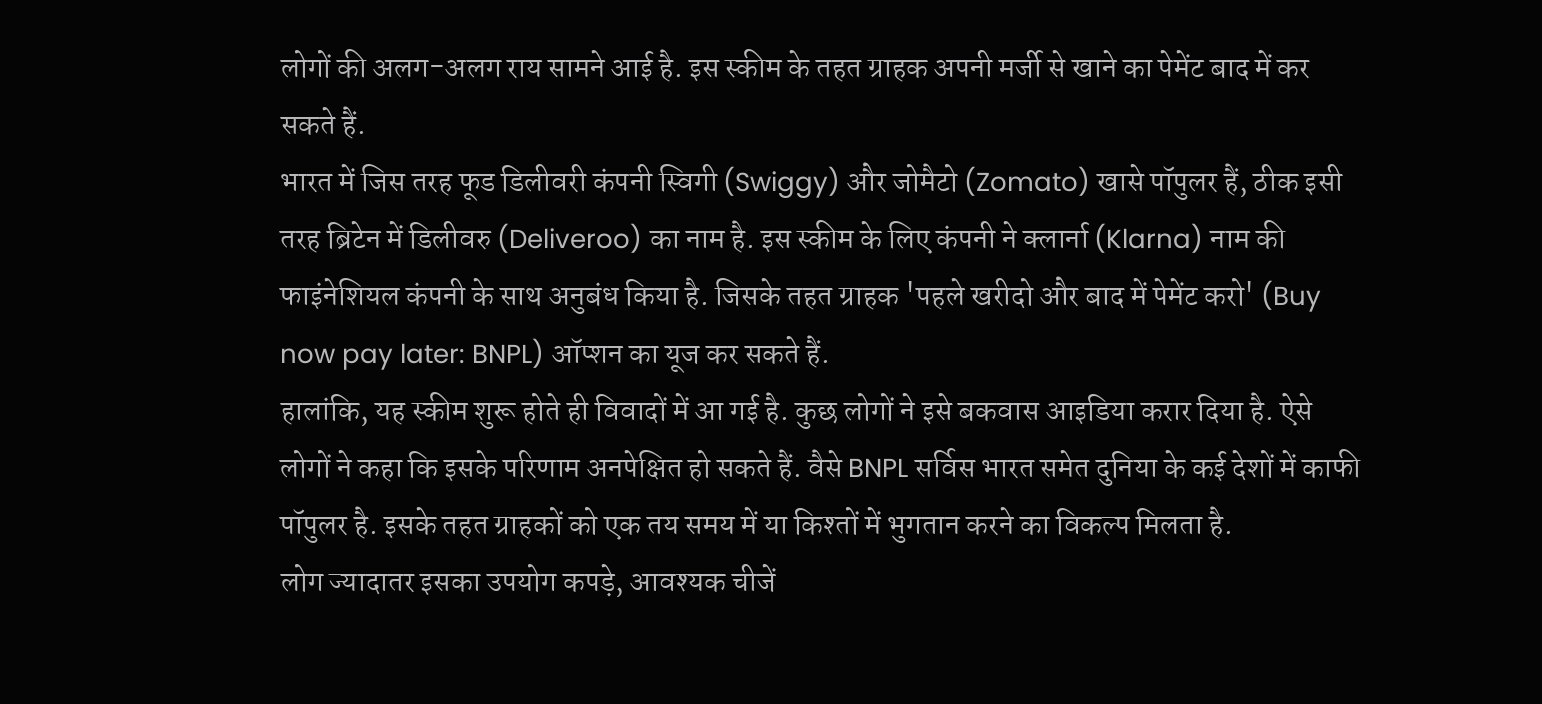लोगों की अलग-अलग राय सामने आई है. इस स्कीम के तहत ग्राहक अपनी मर्जी से खाने का पेमेंट बाद में कर सकते हैं.
भारत में जिस तरह फूड डिलीवरी कंपनी स्विगी (Swiggy) और जोमैटो (Zomato) खासे पॉपुलर हैं, ठीक इसी तरह ब्रिटेन में डिलीवरु (Deliveroo) का नाम है. इस स्कीम के लिए कंपनी ने क्लार्ना (Klarna) नाम की फाइंनेशियल कंपनी के साथ अनुबंध किया है. जिसके तहत ग्राहक 'पहले खरीदो और बाद में पेमेंट करो' (Buy now pay later: BNPL) ऑप्शन का यूज कर सकते हैं.
हालांकि, यह स्कीम शुरू होते ही विवादों में आ गई है. कुछ लोगों ने इसे बकवास आइडिया करार दिया है. ऐसे लोगों ने कहा कि इसके परिणाम अनपेक्षित हो सकते हैं. वैसे BNPL सर्विस भारत समेत दुनिया के कई देशों में काफी पॉपुलर है. इसके तहत ग्राहकों को एक तय समय में या किश्तों में भुगतान करने का विकल्प मिलता है.
लोग ज्यादातर इसका उपयोग कपड़े, आवश्यक चीजें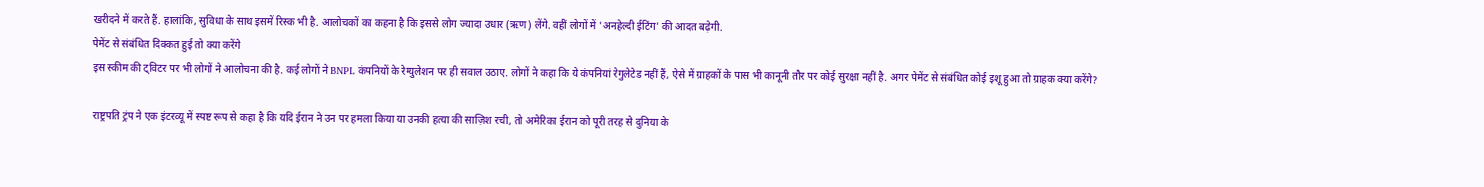खरीदने में करते हैं. हालांकि, सुविधा के साथ इसमें रिस्क भी है. आलोचकों का कहना है कि इससे लोग ज्यादा उधार (ऋण) लेंगे. वहीं लोगों में 'अनहेल्दी ईटिंग' की आदत बढ़ेगी.
पेमेंट से संबंधित दिक्कत हुई तो क्या करेंगे
इस स्कीम की ट्विटर पर भी लोगों ने आलोचना की है. कई लोगों ने BNPL कंपनियों के रेग्युलेशन पर ही सवाल उठाए. लोगों ने कहा कि ये कंपनियां रेगुलेटेड नहीं हैं, ऐसे में ग्राहकों के पास भी कानूनी तौर पर कोई सुरक्षा नहीं है. अगर पेमेंट से संबंधित कोई इशू हुआ तो ग्राहक क्या करेंगे?

राष्ट्रपति ट्रंप ने एक इंटरव्यू में स्पष्ट रूप से कहा है कि यदि ईरान ने उन पर हमला किया या उनकी हत्या की साज़िश रची, तो अमेरिका ईरान को पूरी तरह से दुनिया के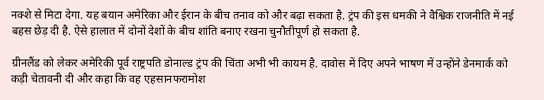नक्शे से मिटा देगा. यह बयान अमेरिका और ईरान के बीच तनाव को और बढ़ा सकता है. ट्रंप की इस धमकी ने वैश्विक राजनीति में नई बहस छेड़ दी है. ऐसे हालात में दोनों देशों के बीच शांति बनाए रखना चुनौतीपूर्ण हो सकता है.

ग्रीनलैंड को लेकर अमेरिकी पूर्व राष्ट्रपति डोनाल्ड ट्रंप की चिंता अभी भी कायम है. दावोस में दिए अपने भाषण में उन्होंने डेनमार्क को कड़ी चेतावनी दी और कहा कि वह एहसानफरामोश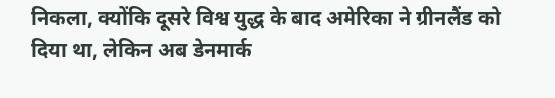निकला, क्योंकि दूसरे विश्व युद्ध के बाद अमेरिका ने ग्रीनलैंड को दिया था, लेकिन अब डेनमार्क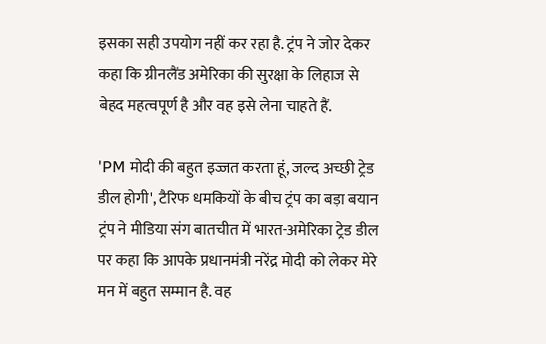इसका सही उपयोग नहीं कर रहा है. ट्रंप ने जोर देकर कहा कि ग्रीनलैंड अमेरिका की सुरक्षा के लिहाज से बेहद महत्वपूर्ण है और वह इसे लेना चाहते हैं.

'PM मोदी की बहुत इज्जत करता हूं, जल्द अच्छी ट्रेड डील होगी', टैरिफ धमकियों के बीच ट्रंप का बड़ा बयान
ट्रंप ने मीडिया संग बातचीत में भारत-अमेरिका ट्रेड डील पर कहा कि आपके प्रधानमंत्री नरेंद्र मोदी को लेकर मेरे मन में बहुत सम्मान है. वह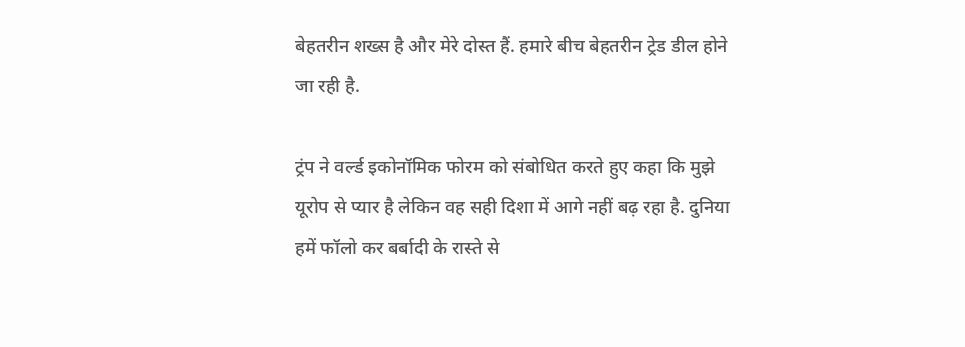बेहतरीन शख्स है और मेरे दोस्त हैं. हमारे बीच बेहतरीन ट्रेड डील होने जा रही है.

ट्रंप ने वर्ल्ड इकोनॉमिक फोरम को संबोधित करते हुए कहा कि मुझे यूरोप से प्यार है लेकिन वह सही दिशा में आगे नहीं बढ़ रहा है. दुनिया हमें फॉलो कर बर्बादी के रास्ते से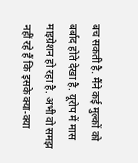बच सकती है. मैंने कई मुल्कों को बर्बाद होते देखा है. यूरोप में मास माइग्रेशन हो रहा है. अभी वो समझ नहीं रहे हैं कि इसके क्या-क्या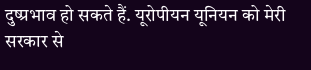दुष्प्रभाव हो सकते हैं. यूरोपीयन यूनियन को मेरी सरकार से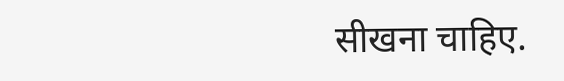सीखना चाहिए.